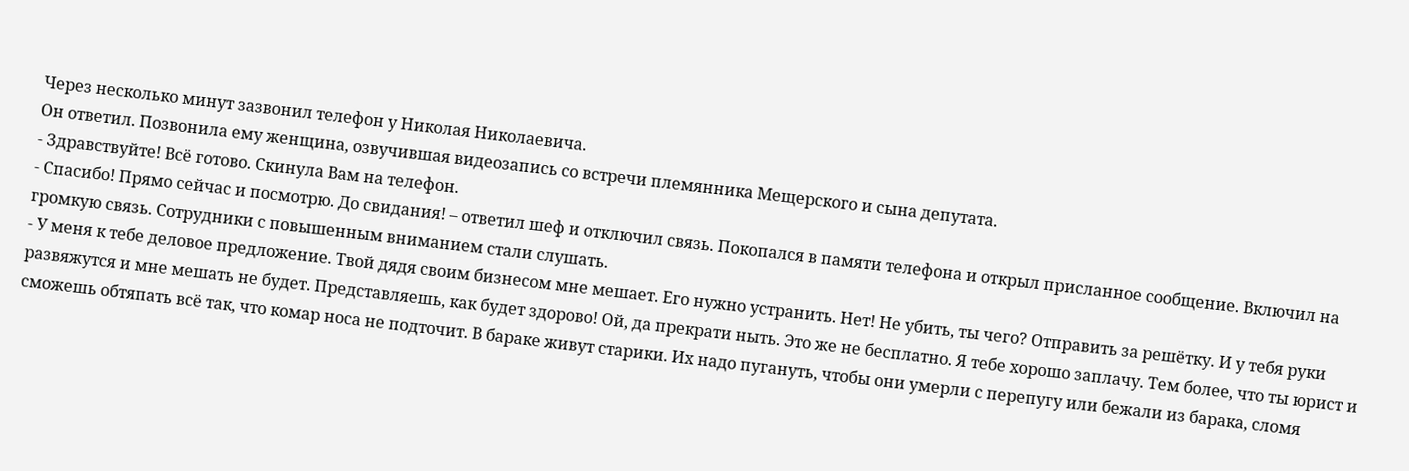Через несколько минут зазвонил телефон у Николая Николаевича.
Он ответил. Позвонила ему женщина, озвучившая видеозапись со встречи племянника Мещерского и сына депутата.
- Здравствуйте! Всё готово. Скинула Вам на телефон.
- Спасибо! Прямо сейчас и посмотрю. До свидания! – ответил шеф и отключил связь. Покопался в памяти телефона и открыл присланное сообщение. Включил на громкую связь. Сотрудники с повышенным вниманием стали слушать.
- У меня к тебе деловое предложение. Твой дядя своим бизнесом мне мешает. Его нужно устранить. Нет! Не убить, ты чего? Отправить за решётку. И у тебя руки развяжутся и мне мешать не будет. Представляешь, как будет здорово! Ой, да прекрати ныть. Это же не бесплатно. Я тебе хорошо заплачу. Тем более, что ты юрист и сможешь обтяпать всё так, что комар носа не подточит. В бараке живут старики. Их надо пугануть, чтобы они умерли с перепугу или бежали из барака, сломя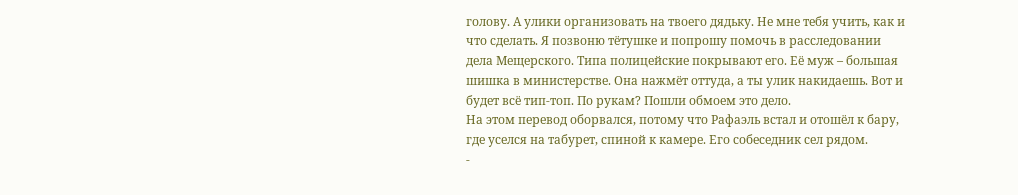голову. А улики организовать на твоего дядьку. Не мне тебя учить, как и что сделать. Я позвоню тётушке и попрошу помочь в расследовании дела Мещерского. Типа полицейские покрывают его. Её муж – большая шишка в министерстве. Она нажмёт оттуда, а ты улик накидаешь. Вот и будет всё тип-топ. По рукам? Пошли обмоем это дело.
На этом перевод оборвался, потому что Рафаэль встал и отошёл к бару, где уселся на табурет, спиной к камере. Его собеседник сел рядом.
-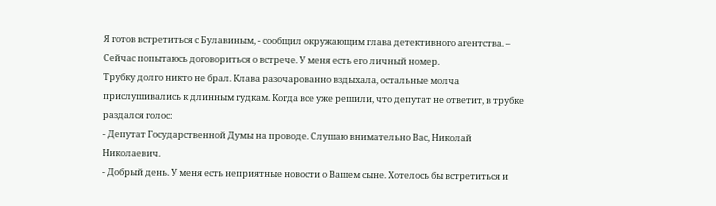Я готов встретиться с Булавиным, - сообщил окружающим глава детективного агентства. – Сейчас попытаюсь договориться о встрече. У меня есть его личный номер.
Трубку долго никто не брал. Клава разочарованно вздыхала, остальные молча прислушивались к длинным гудкам. Когда все уже решили, что депутат не ответит, в трубке раздался голос:
- Депутат Государственной Думы на проводе. Слушаю внимательно Вас, Николай Николаевич.
- Добрый день. У меня есть неприятные новости о Вашем сыне. Хотелось бы встретиться и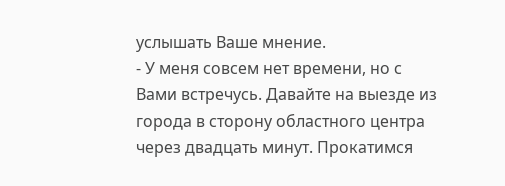услышать Ваше мнение.
- У меня совсем нет времени, но с Вами встречусь. Давайте на выезде из города в сторону областного центра через двадцать минут. Прокатимся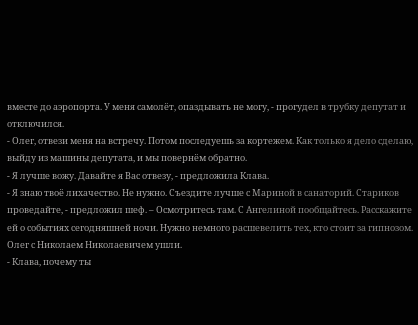вместе до аэропорта. У меня самолёт, опаздывать не могу, - прогудел в трубку депутат и отключился.
- Олег, отвези меня на встречу. Потом последуешь за кортежем. Как только я дело сделаю, выйду из машины депутата, и мы повернём обратно.
- Я лучше вожу. Давайте я Вас отвезу, - предложила Клава.
- Я знаю твоё лихачество. Не нужно. Съездите лучше с Мариной в санаторий. Стариков проведайте, - предложил шеф. – Осмотритесь там. С Ангелиной пообщайтесь. Расскажите ей о событиях сегодняшней ночи. Нужно немного расшевелить тех, кто стоит за гипнозом.
Олег с Николаем Николаевичем ушли.
- Клава, почему ты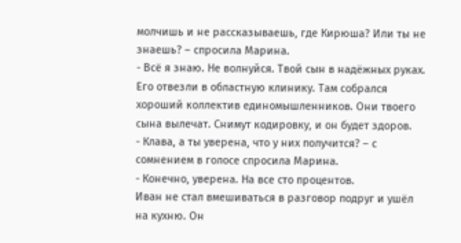молчишь и не рассказываешь, где Кирюша? Или ты не знаешь? – спросила Марина.
- Всё я знаю. Не волнуйся. Твой сын в надёжных руках. Его отвезли в областную клинику. Там собрался хороший коллектив единомышленников. Они твоего сына вылечат. Снимут кодировку, и он будет здоров.
- Клава, а ты уверена, что у них получится? – с сомнением в голосе спросила Марина.
- Конечно, уверена. На все сто процентов.
Иван не стал вмешиваться в разговор подруг и ушёл на кухню. Он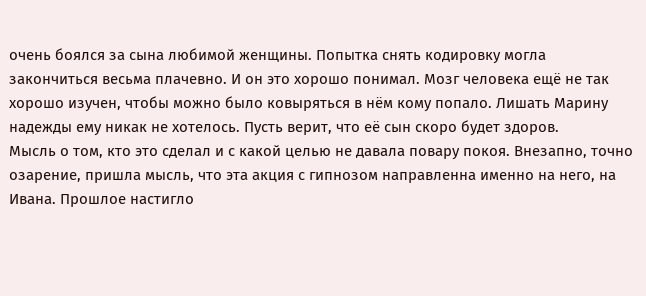очень боялся за сына любимой женщины. Попытка снять кодировку могла закончиться весьма плачевно. И он это хорошо понимал. Мозг человека ещё не так хорошо изучен, чтобы можно было ковыряться в нём кому попало. Лишать Марину надежды ему никак не хотелось. Пусть верит, что её сын скоро будет здоров.
Мысль о том, кто это сделал и с какой целью не давала повару покоя. Внезапно, точно озарение, пришла мысль, что эта акция с гипнозом направленна именно на него, на Ивана. Прошлое настигло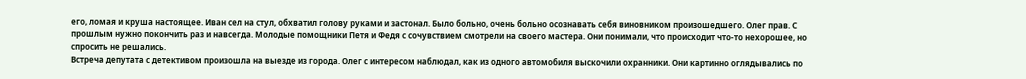его, ломая и круша настоящее. Иван сел на стул, обхватил голову руками и застонал. Было больно, очень больно осознавать себя виновником произошедшего. Олег прав. С прошлым нужно покончить раз и навсегда. Молодые помощники Петя и Федя с сочувствием смотрели на своего мастера. Они понимали, что происходит что-то нехорошее, но спросить не решались.
Встреча депутата с детективом произошла на выезде из города. Олег с интересом наблюдал, как из одного автомобиля выскочили охранники. Они картинно оглядывались по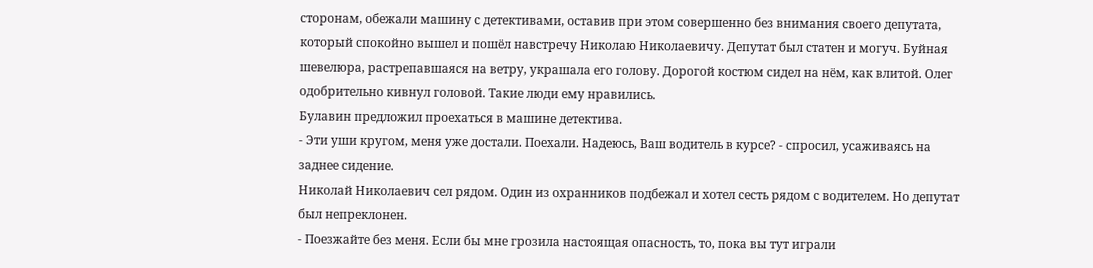сторонам, обежали машину с детективами, оставив при этом совершенно без внимания своего депутата, который спокойно вышел и пошёл навстречу Николаю Николаевичу. Депутат был статен и могуч. Буйная шевелюра, растрепавшаяся на ветру, украшала его голову. Дорогой костюм сидел на нём, как влитой. Олег одобрительно кивнул головой. Такие люди ему нравились.
Булавин предложил проехаться в машине детектива.
- Эти уши кругом, меня уже достали. Поехали. Надеюсь, Ваш водитель в курсе? - спросил, усаживаясь на заднее сидение.
Николай Николаевич сел рядом. Один из охранников подбежал и хотел сесть рядом с водителем. Но депутат был непреклонен.
- Поезжайте без меня. Если бы мне грозила настоящая опасность, то, пока вы тут играли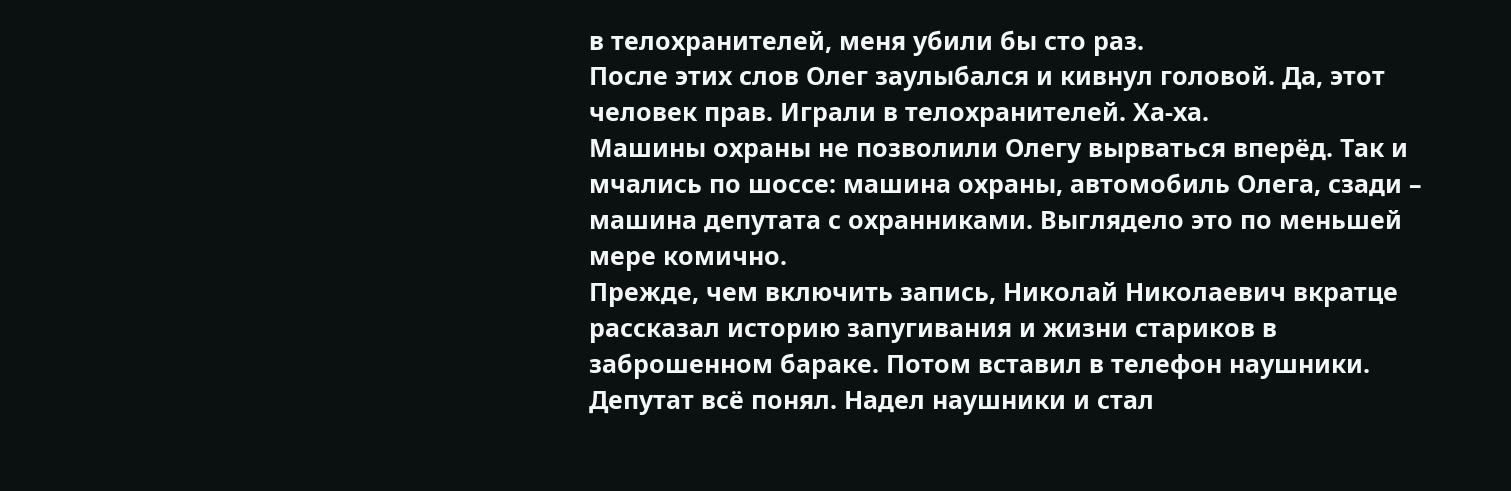в телохранителей, меня убили бы сто раз.
После этих слов Олег заулыбался и кивнул головой. Да, этот человек прав. Играли в телохранителей. Ха-ха.
Машины охраны не позволили Олегу вырваться вперёд. Так и мчались по шоссе: машина охраны, автомобиль Олега, сзади – машина депутата с охранниками. Выглядело это по меньшей мере комично.
Прежде, чем включить запись, Николай Николаевич вкратце рассказал историю запугивания и жизни стариков в заброшенном бараке. Потом вставил в телефон наушники. Депутат всё понял. Надел наушники и стал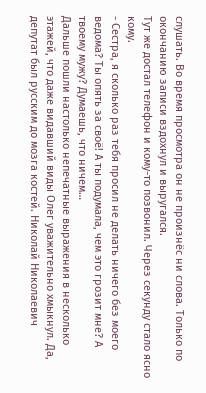слушать. Во время просмотра он не произнёс ни слова. Только по окончанию записи вздохнул и выругался.
Тут же достал телефон и кому-то позвонил. Через секунду стало ясно кому.
- Сестра, я сколько раз тебя просил не делать ничего без моего ведома? Ты опять за своё! А ты подумала, чем это грозит мне? А твоему мужу? Думаешь, что ничем…
Дальше пошли настолько непечатные выражения в несколько этажей, что даже видавший виды Олег уважительно хмыкнул. Да, депутат был русским до мозга костей. Николай Николаевич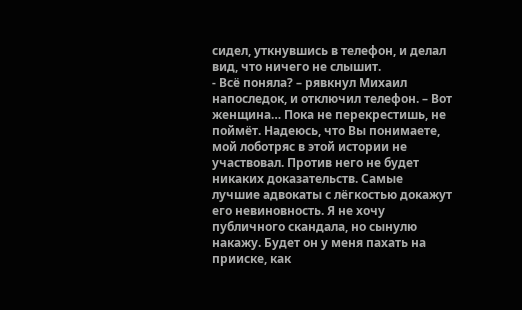сидел, уткнувшись в телефон, и делал вид, что ничего не слышит.
- Всё поняла? – рявкнул Михаил напоследок, и отключил телефон. – Вот женщина… Пока не перекрестишь, не поймёт. Надеюсь, что Вы понимаете, мой лоботряс в этой истории не участвовал. Против него не будет никаких доказательств. Самые лучшие адвокаты с лёгкостью докажут его невиновность. Я не хочу публичного скандала, но сынулю накажу. Будет он у меня пахать на прииске, как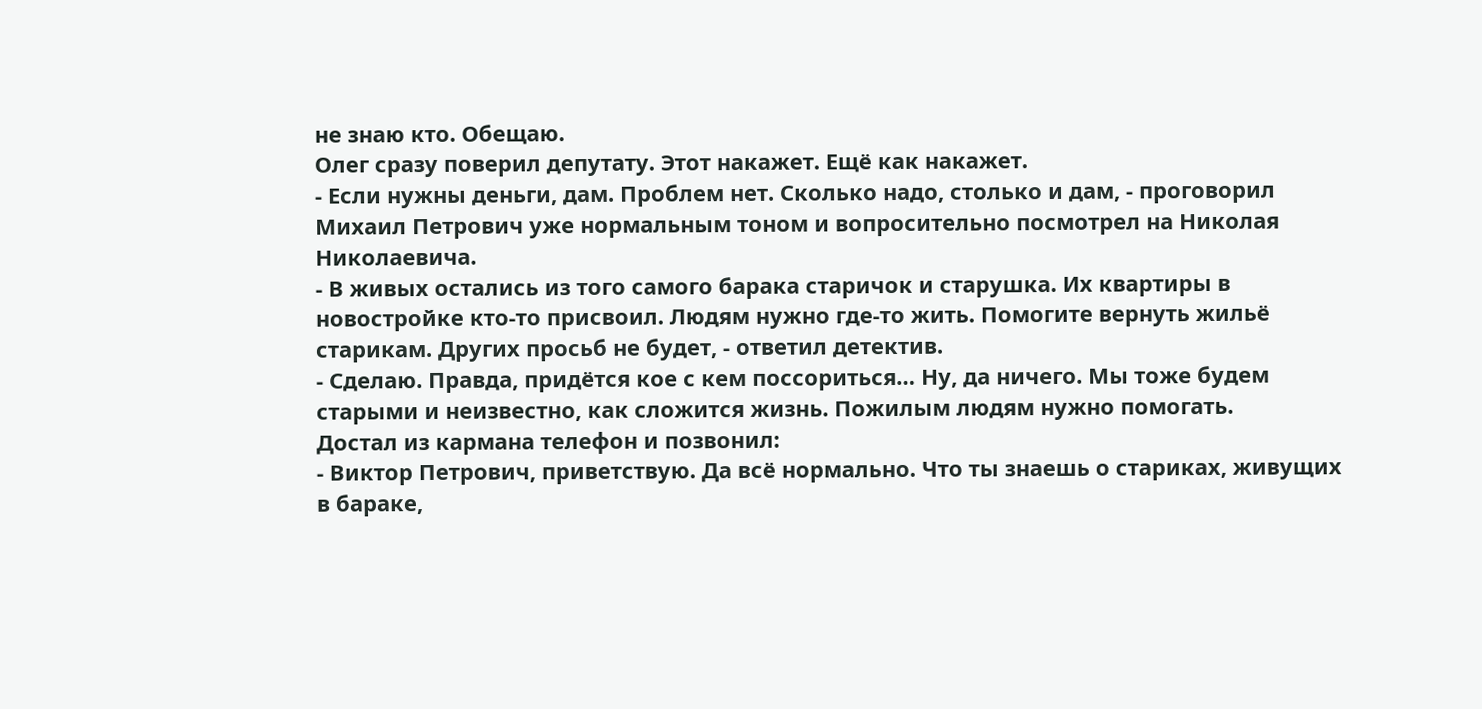не знаю кто. Обещаю.
Олег сразу поверил депутату. Этот накажет. Ещё как накажет.
- Если нужны деньги, дам. Проблем нет. Сколько надо, столько и дам, - проговорил Михаил Петрович уже нормальным тоном и вопросительно посмотрел на Николая Николаевича.
- В живых остались из того самого барака старичок и старушка. Их квартиры в новостройке кто-то присвоил. Людям нужно где-то жить. Помогите вернуть жильё старикам. Других просьб не будет, - ответил детектив.
- Сделаю. Правда, придётся кое с кем поссориться… Ну, да ничего. Мы тоже будем старыми и неизвестно, как сложится жизнь. Пожилым людям нужно помогать.
Достал из кармана телефон и позвонил:
- Виктор Петрович, приветствую. Да всё нормально. Что ты знаешь о стариках, живущих в бараке,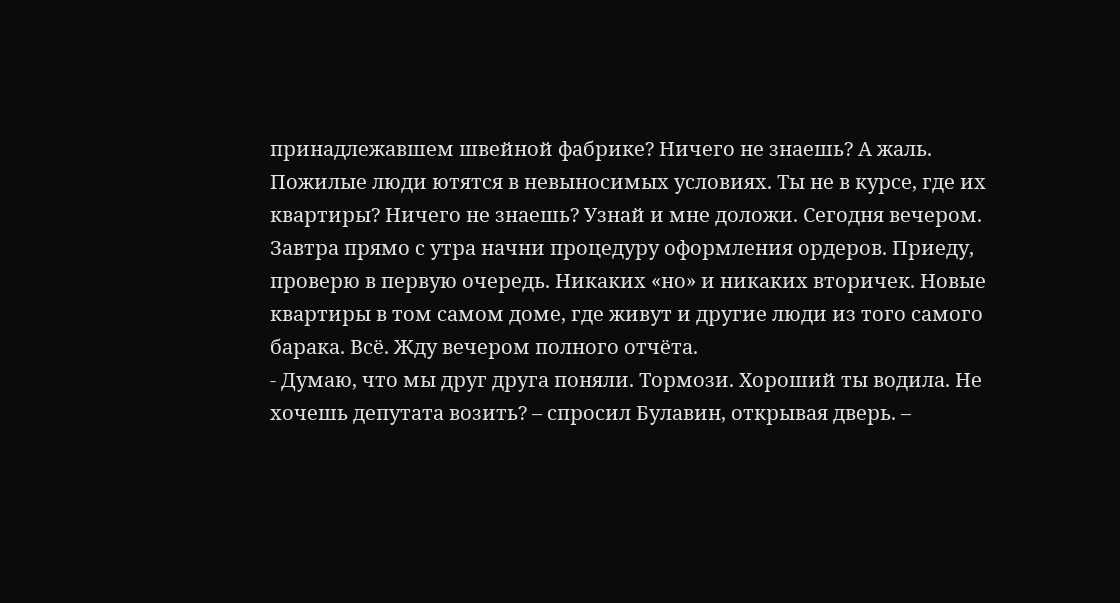принадлежавшем швейной фабрике? Ничего не знаешь? А жаль. Пожилые люди ютятся в невыносимых условиях. Ты не в курсе, где их квартиры? Ничего не знаешь? Узнай и мне доложи. Сегодня вечером. Завтра прямо с утра начни процедуру оформления ордеров. Приеду, проверю в первую очередь. Никаких «но» и никаких вторичек. Новые квартиры в том самом доме, где живут и другие люди из того самого барака. Всё. Жду вечером полного отчёта.
- Думаю, что мы друг друга поняли. Тормози. Хороший ты водила. Не хочешь депутата возить? – спросил Булавин, открывая дверь. –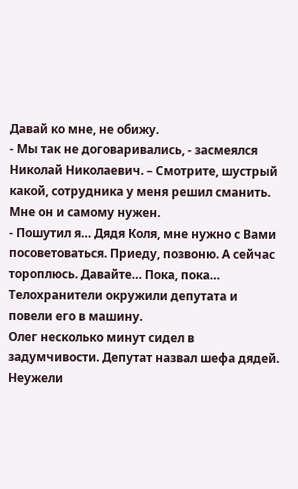Давай ко мне, не обижу.
- Мы так не договаривались, - засмеялся Николай Николаевич. – Смотрите, шустрый какой, сотрудника у меня решил сманить. Мне он и самому нужен.
- Пошутил я… Дядя Коля, мне нужно с Вами посоветоваться. Приеду, позвоню. А сейчас тороплюсь. Давайте… Пока, пока…
Телохранители окружили депутата и повели его в машину.
Олег несколько минут сидел в задумчивости. Депутат назвал шефа дядей. Неужели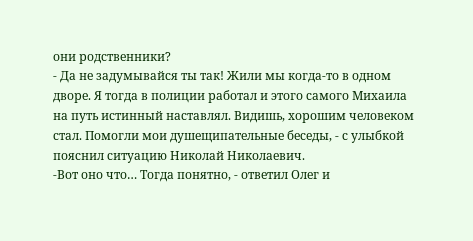они родственники?
- Да не задумывайся ты так! Жили мы когда-то в одном дворе. Я тогда в полиции работал и этого самого Михаила на путь истинный наставлял. Видишь, хорошим человеком стал. Помогли мои душещипательные беседы, - с улыбкой пояснил ситуацию Николай Николаевич.
-Вот оно что… Тогда понятно, - ответил Олег и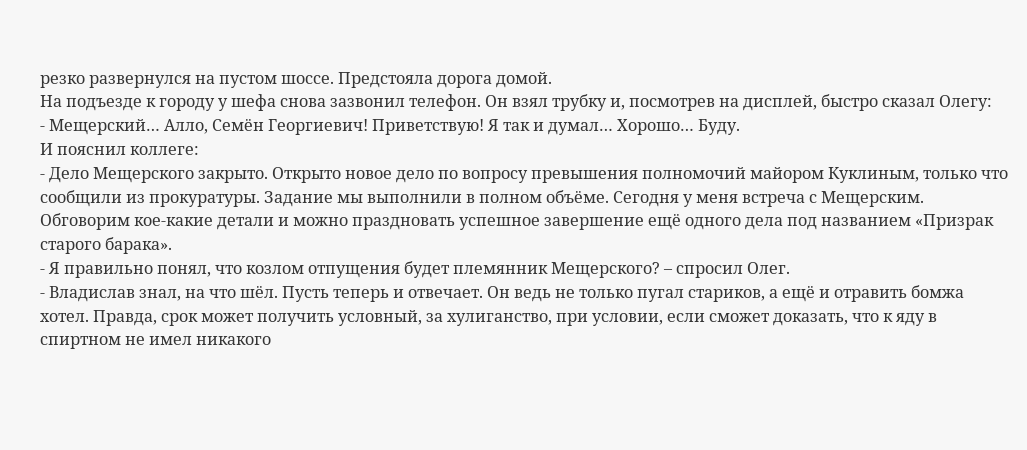резко развернулся на пустом шоссе. Предстояла дорога домой.
На подъезде к городу у шефа снова зазвонил телефон. Он взял трубку и, посмотрев на дисплей, быстро сказал Олегу:
- Мещерский… Алло, Семён Георгиевич! Приветствую! Я так и думал… Хорошо… Буду.
И пояснил коллеге:
- Дело Мещерского закрыто. Открыто новое дело по вопросу превышения полномочий майором Куклиным, только что сообщили из прокуратуры. Задание мы выполнили в полном объёме. Сегодня у меня встреча с Мещерским. Обговорим кое-какие детали и можно праздновать успешное завершение ещё одного дела под названием «Призрак старого барака».
- Я правильно понял, что козлом отпущения будет племянник Мещерского? – спросил Олег.
- Владислав знал, на что шёл. Пусть теперь и отвечает. Он ведь не только пугал стариков, а ещё и отравить бомжа хотел. Правда, срок может получить условный, за хулиганство, при условии, если сможет доказать, что к яду в спиртном не имел никакого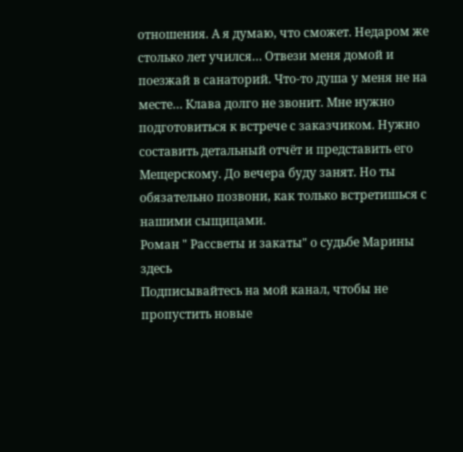отношения. А я думаю, что сможет. Недаром же столько лет учился… Отвези меня домой и поезжай в санаторий. Что-то душа у меня не на месте… Клава долго не звонит. Мне нужно подготовиться к встрече с заказчиком. Нужно составить детальный отчёт и представить его Мещерскому. До вечера буду занят. Но ты обязательно позвони, как только встретишься с нашими сыщицами.
Роман " Рассветы и закаты" о судьбе Марины здесь
Подписывайтесь на мой канал, чтобы не пропустить новые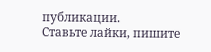публикации.
Ставьте лайки, пишите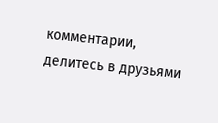комментарии, делитесь в друзьями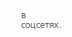в соцсетях.